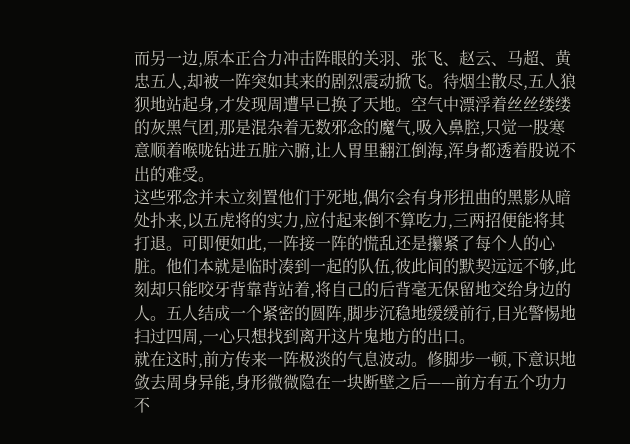而另一边,原本正合力冲击阵眼的关羽、张飞、赵云、马超、黄忠五人,却被一阵突如其来的剧烈震动掀飞。待烟尘散尽,五人狼狈地站起身,才发现周遭早已换了天地。空气中漂浮着丝丝缕缕的灰黑气团,那是混杂着无数邪念的魔气,吸入鼻腔,只觉一股寒意顺着喉咙钻进五脏六腑,让人胃里翻江倒海,浑身都透着股说不出的难受。
这些邪念并未立刻置他们于死地,偶尔会有身形扭曲的黑影从暗处扑来,以五虎将的实力,应付起来倒不算吃力,三两招便能将其打退。可即便如此,一阵接一阵的慌乱还是攥紧了每个人的心脏。他们本就是临时凑到一起的队伍,彼此间的默契远远不够,此刻却只能咬牙背靠背站着,将自己的后背毫无保留地交给身边的人。五人结成一个紧密的圆阵,脚步沉稳地缓缓前行,目光警惕地扫过四周,一心只想找到离开这片鬼地方的出口。
就在这时,前方传来一阵极淡的气息波动。修脚步一顿,下意识地敛去周身异能,身形微微隐在一块断壁之后——前方有五个功力不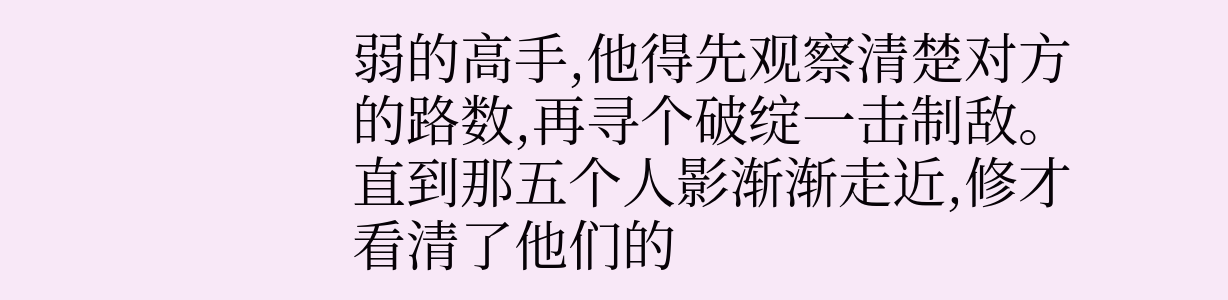弱的高手,他得先观察清楚对方的路数,再寻个破绽一击制敌。
直到那五个人影渐渐走近,修才看清了他们的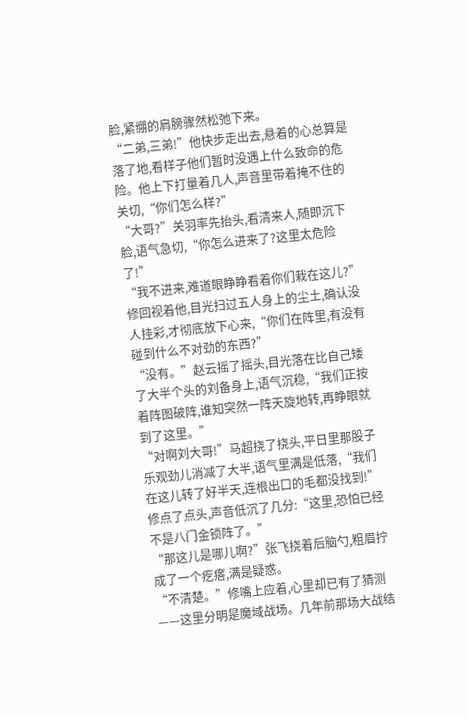脸,紧绷的肩膀骤然松弛下来。
“二弟,三弟!”他快步走出去,悬着的心总算是落了地,看样子他们暂时没遇上什么致命的危险。他上下打量着几人,声音里带着掩不住的关切,“你们怎么样?”
“大哥?”关羽率先抬头,看清来人,随即沉下脸,语气急切,“你怎么进来了?这里太危险了!”
“我不进来,难道眼睁睁看着你们栽在这儿?”修回视着他,目光扫过五人身上的尘土,确认没人挂彩,才彻底放下心来,“你们在阵里,有没有碰到什么不对劲的东西?”
“没有。”赵云摇了摇头,目光落在比自己矮了大半个头的刘备身上,语气沉稳,“我们正按着阵图破阵,谁知突然一阵天旋地转,再睁眼就到了这里。”
“对啊刘大哥!”马超挠了挠头,平日里那股子乐观劲儿消减了大半,语气里满是低落,“我们在这儿转了好半天,连根出口的毛都没找到!”
修点了点头,声音低沉了几分:“这里,恐怕已经不是八门金锁阵了。”
“那这儿是哪儿啊?”张飞挠着后脑勺,粗眉拧成了一个疙瘩,满是疑惑。
“不清楚。”修嘴上应着,心里却已有了猜测——这里分明是魔域战场。几年前那场大战结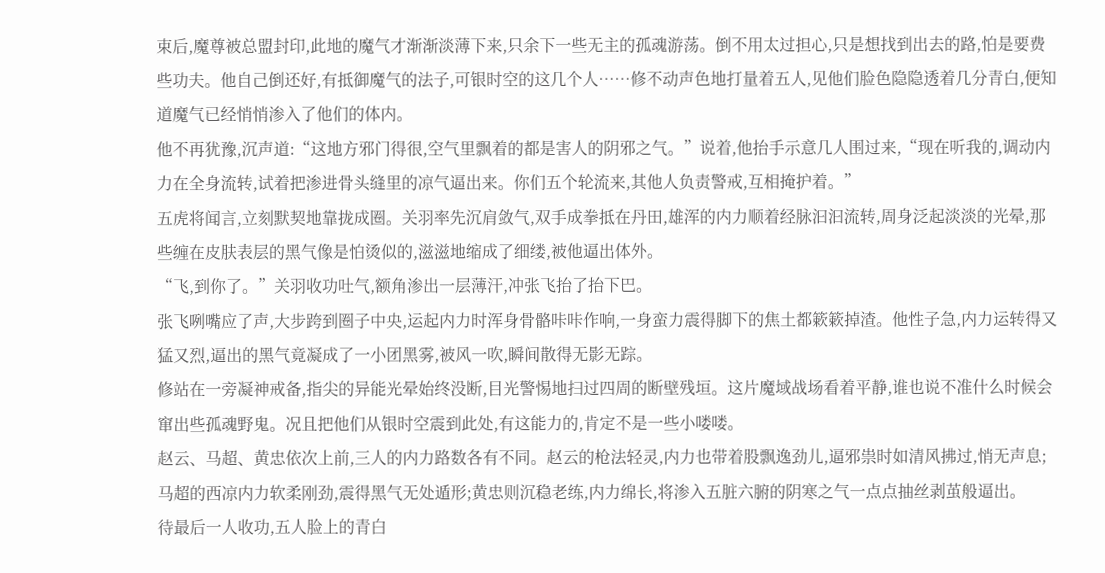束后,魔尊被总盟封印,此地的魔气才渐渐淡薄下来,只余下一些无主的孤魂游荡。倒不用太过担心,只是想找到出去的路,怕是要费些功夫。他自己倒还好,有抵御魔气的法子,可银时空的这几个人……修不动声色地打量着五人,见他们脸色隐隐透着几分青白,便知道魔气已经悄悄渗入了他们的体内。
他不再犹豫,沉声道:“这地方邪门得很,空气里飘着的都是害人的阴邪之气。”说着,他抬手示意几人围过来,“现在听我的,调动内力在全身流转,试着把渗进骨头缝里的凉气逼出来。你们五个轮流来,其他人负责警戒,互相掩护着。”
五虎将闻言,立刻默契地靠拢成圈。关羽率先沉肩敛气,双手成拳抵在丹田,雄浑的内力顺着经脉汩汩流转,周身泛起淡淡的光晕,那些缠在皮肤表层的黑气像是怕烫似的,滋滋地缩成了细缕,被他逼出体外。
“飞,到你了。”关羽收功吐气,额角渗出一层薄汗,冲张飞抬了抬下巴。
张飞咧嘴应了声,大步跨到圈子中央,运起内力时浑身骨骼咔咔作响,一身蛮力震得脚下的焦土都簌簌掉渣。他性子急,内力运转得又猛又烈,逼出的黑气竟凝成了一小团黑雾,被风一吹,瞬间散得无影无踪。
修站在一旁凝神戒备,指尖的异能光晕始终没断,目光警惕地扫过四周的断壁残垣。这片魔域战场看着平静,谁也说不准什么时候会窜出些孤魂野鬼。况且把他们从银时空震到此处,有这能力的,肯定不是一些小喽喽。
赵云、马超、黄忠依次上前,三人的内力路数各有不同。赵云的枪法轻灵,内力也带着股飘逸劲儿,逼邪祟时如清风拂过,悄无声息;马超的西凉内力软柔刚劲,震得黑气无处遁形;黄忠则沉稳老练,内力绵长,将渗入五脏六腑的阴寒之气一点点抽丝剥茧般逼出。
待最后一人收功,五人脸上的青白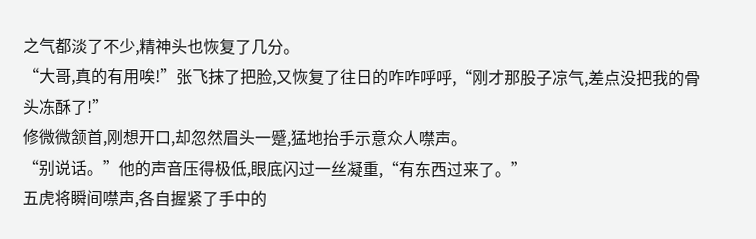之气都淡了不少,精神头也恢复了几分。
“大哥,真的有用唉!”张飞抹了把脸,又恢复了往日的咋咋呼呼,“刚才那股子凉气,差点没把我的骨头冻酥了!”
修微微颔首,刚想开口,却忽然眉头一蹙,猛地抬手示意众人噤声。
“别说话。”他的声音压得极低,眼底闪过一丝凝重,“有东西过来了。”
五虎将瞬间噤声,各自握紧了手中的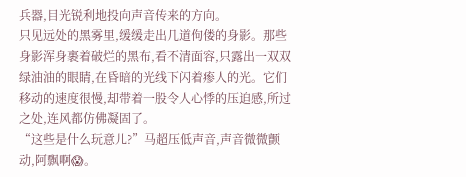兵器,目光锐利地投向声音传来的方向。
只见远处的黑雾里,缓缓走出几道佝偻的身影。那些身影浑身裹着破烂的黑布,看不清面容,只露出一双双绿油油的眼睛,在昏暗的光线下闪着瘆人的光。它们移动的速度很慢,却带着一股令人心悸的压迫感,所过之处,连风都仿佛凝固了。
“这些是什么玩意儿?”马超压低声音,声音微微颤动,阿飘啊😱。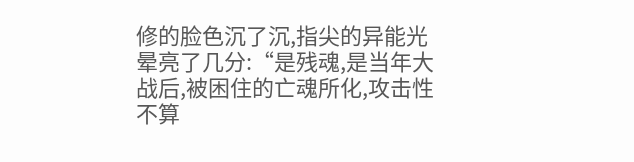修的脸色沉了沉,指尖的异能光晕亮了几分:“是残魂,是当年大战后,被困住的亡魂所化,攻击性不算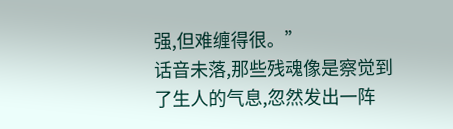强,但难缠得很。”
话音未落,那些残魂像是察觉到了生人的气息,忽然发出一阵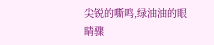尖锐的嘶鸣,绿油油的眼睛骤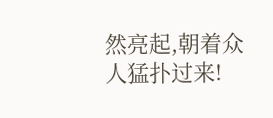然亮起,朝着众人猛扑过来!